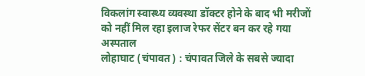विकलांग स्वास्थ्य व्यवस्था डॉक्टर होने के बाद भी मरीजों को नहीं मिल रहा इलाज रेफर सेंटर बन कर रहे गया अस्पताल
लोहाघाट (चंपावत) : चंपावत जिले के सबसे ज्यादा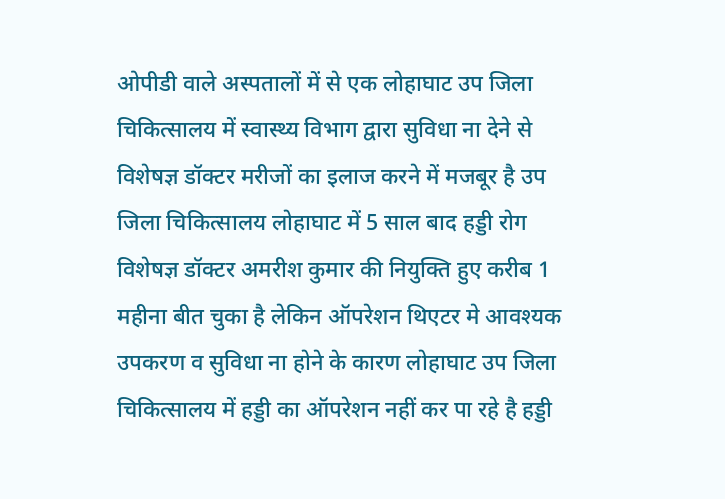ओपीडी वाले अस्पतालों में से एक लोहाघाट उप जिला चिकित्सालय में स्वास्थ्य विभाग द्वारा सुविधा ना देने से विशेषज्ञ डॉक्टर मरीजों का इलाज करने में मजबूर है उप जिला चिकित्सालय लोहाघाट में 5 साल बाद हड्डी रोग विशेषज्ञ डॉक्टर अमरीश कुमार की नियुक्ति हुए करीब 1 महीना बीत चुका है लेकिन ऑपरेशन थिएटर मे आवश्यक उपकरण व सुविधा ना होने के कारण लोहाघाट उप जिला चिकित्सालय में हड्डी का ऑपरेशन नहीं कर पा रहे है हड्डी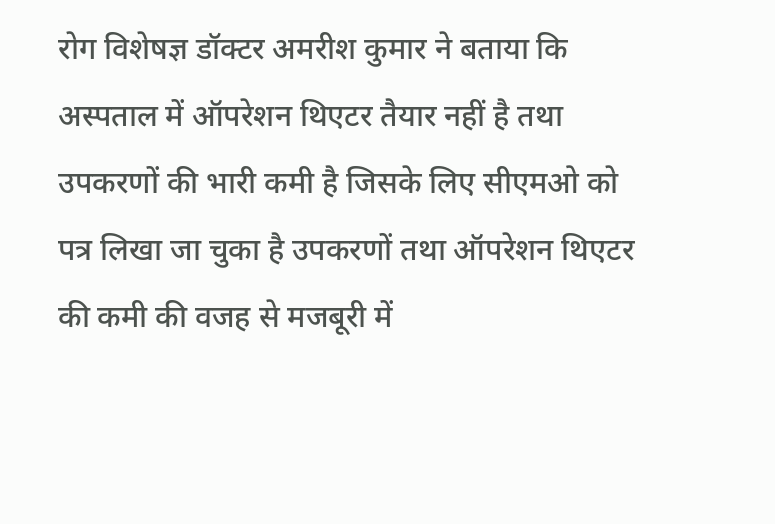रोग विशेषज्ञ डॉक्टर अमरीश कुमार ने बताया कि अस्पताल में ऑपरेशन थिएटर तैयार नहीं है तथा उपकरणों की भारी कमी है जिसके लिए सीएमओ को पत्र लिखा जा चुका है उपकरणों तथा ऑपरेशन थिएटर की कमी की वजह से मजबूरी में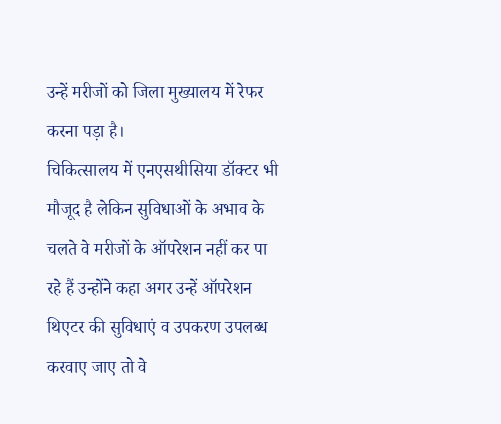उन्हें मरीजों को जिला मुख्यालय में रेफर करना पड़ा है।
चिकित्सालय में एनएसथीसिया डॉक्टर भी मौजूद है लेकिन सुविधाओं के अभाव के चलते वे मरीजों के ऑपरेशन नहीं कर पा रहे हैं उन्होंने कहा अगर उन्हें ऑपरेशन थिएटर की सुविधाएं व उपकरण उपलब्ध करवाए जाए तो वे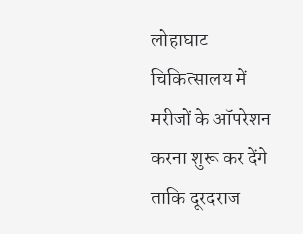लोहाघाट चिकित्सालय में मरीजों के ऑपरेशन करना शुरू कर देंगे ताकि दूरदराज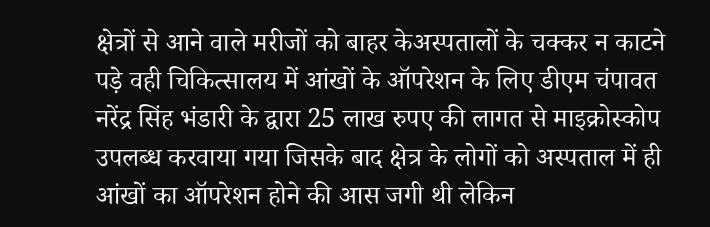क्षेत्रों से आने वाले मरीजों को बाहर केअस्पतालों के चक्कर न काटने पड़े वही चिकित्सालय में आंखों के ऑपरेशन के लिए डीएम चंपावत नरेंद्र सिंह भंडारी के द्वारा 25 लाख रुपए की लागत से माइक्रोस्कोप उपलब्ध करवाया गया जिसके बाद क्षेत्र के लोगों को अस्पताल में ही आंखों का ऑपरेशन होने की आस जगी थी लेकिन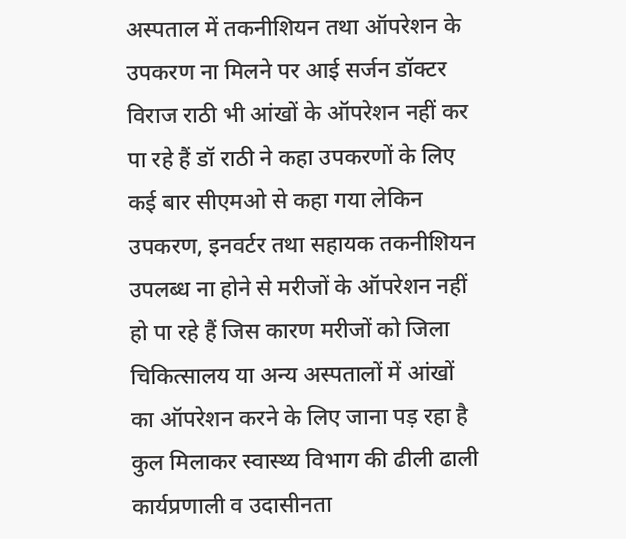अस्पताल में तकनीशियन तथा ऑपरेशन के उपकरण ना मिलने पर आई सर्जन डॉक्टर विराज राठी भी आंखों के ऑपरेशन नहीं कर पा रहे हैं डॉ राठी ने कहा उपकरणों के लिए कई बार सीएमओ से कहा गया लेकिन उपकरण, इनवर्टर तथा सहायक तकनीशियन उपलब्ध ना होने से मरीजों के ऑपरेशन नहीं हो पा रहे हैं जिस कारण मरीजों को जिला चिकित्सालय या अन्य अस्पतालों में आंखों का ऑपरेशन करने के लिए जाना पड़ रहा है कुल मिलाकर स्वास्थ्य विभाग की ढीली ढाली कार्यप्रणाली व उदासीनता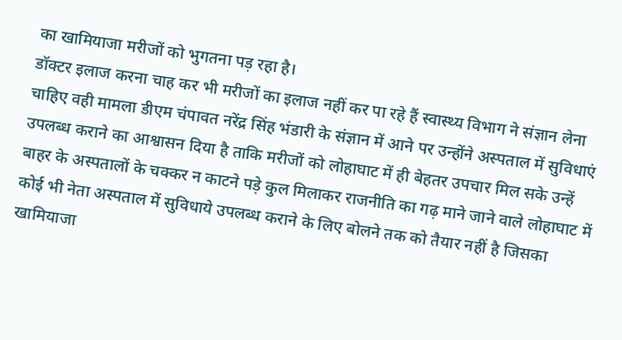का खामियाजा मरीजों को भुगतना पड़ रहा है।
डॉक्टर इलाज करना चाह कर भी मरीजों का इलाज नहीं कर पा रहे हैं स्वास्थ्य विभाग ने संज्ञान लेना चाहिए वही मामला डीएम चंपावत नरेंद्र सिंह भंडारी के संज्ञान में आने पर उन्होंने अस्पताल में सुविधाएं उपलब्ध कराने का आश्वासन दिया है ताकि मरीजों को लोहाघाट में ही बेहतर उपचार मिल सके उन्हें बाहर के अस्पतालों के चक्कर न काटने पड़े कुल मिलाकर राजनीति का गढ़ माने जाने वाले लोहाघाट में कोई भी नेता अस्पताल में सुविधाये उपलब्ध कराने के लिए बोलने तक को तैयार नहीं है जिसका खामियाजा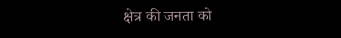क्षेत्र की जनता को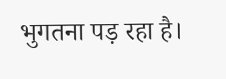भुगतना पड़ रहा है।